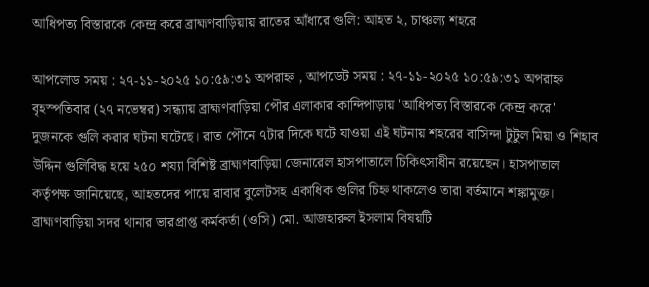আধিপত্য বিস্তারকে কেন্দ্র করে ব্রাহ্মণবাড়িয়ায় রাতের আঁধারে গুলি: আহত ২, চাঞ্চল্য শহরে

আপলোড সময় : ২৭-১১-২০২৫ ১০:৫৯:৩১ অপরাহ্ন , আপডেট সময় : ২৭-১১-২০২৫ ১০:৫৯:৩১ অপরাহ্ন
বৃহস্পতিবার (২৭ নভেম্বর) সন্ধ্যায় ব্রাহ্মণবাড়িয়া পৌর এলাকার কান্দিপাড়ায় 'আধিপত্য বিস্তারকে কেন্দ্র করে' দুজনকে গুলি করার ঘটনা ঘটেছে। রাত পৌনে ৭টার দিকে ঘটে যাওয়া এই ঘটনায় শহরের বাসিন্দা টুটুল মিয়া ও শিহাব উদ্দিন গুলিবিদ্ধ হয়ে ২৫০ শয্যা বিশিষ্ট ব্রাহ্মণবাড়িয়া জেনারেল হাসপাতালে চিকিৎসাধীন রয়েছেন। হাসপাতাল কর্তৃপক্ষ জানিয়েছে, আহতদের পায়ে রাবার বুলেটসহ একাধিক গুলির চিহ্ন থাকলেও তারা বর্তমানে শঙ্কামুক্ত। ব্রাহ্মণবাড়িয়া সদর থানার ভারপ্রাপ্ত কর্মকর্তা (ওসি) মো. আজহারুল ইসলাম বিষয়টি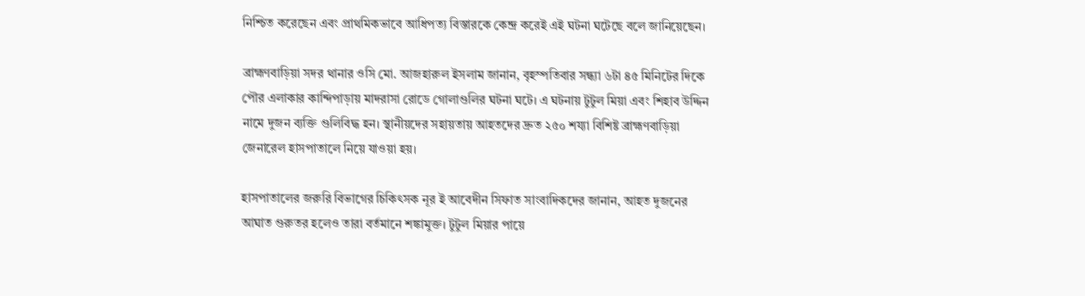নিশ্চিত করেছেন এবং প্রাথমিকভাবে আধিপত্য বিস্তারকে কেন্দ্র করেই এই ঘটনা ঘটেছে বলে জানিয়েছেন।

ব্রাহ্মণবাড়িয়া সদর থানার ওসি মো. আজহারুল ইসলাম জানান, বৃহস্পতিবার সন্ধ্যা ৬টা ৪৫ মিনিটের দিকে পৌর এলাকার কান্দিপাড়ায় মাদরাসা রোডে গোলাগুলির ঘটনা ঘটে। এ ঘটনায় টুটুল মিয়া এবং শিহাব উদ্দিন নামে দুজন ব্যক্তি গুলিবিদ্ধ হন। স্থানীয়দের সহায়তায় আহতদের দ্রুত ২৫০ শয্যা বিশিষ্ট ব্রাহ্মণবাড়িয়া জেনারেল হাসপাতালে নিয়ে যাওয়া হয়।

হাসপাতালের জরুরি বিভাগের চিকিৎসক নূর ই আবেদীন সিফাত সাংবাদিকদের জানান, আহত দুজনের আঘাত গুরুতর হলেও তারা বর্তমানে শঙ্কামুক্ত। টুটুল মিয়ার পায়ে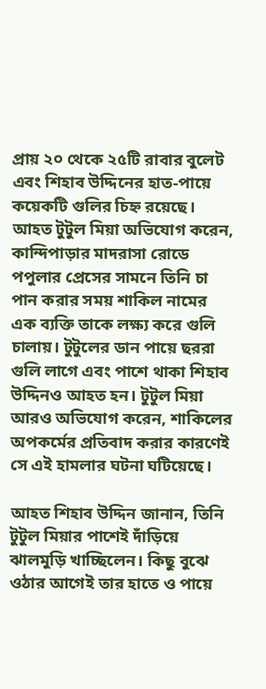প্রায় ২০ থেকে ২৫টি রাবার বুলেট এবং শিহাব উদ্দিনের হাত-পায়ে কয়েকটি গুলির চিহ্ন রয়েছে।
আহত টুটুল মিয়া অভিযোগ করেন, কান্দিপাড়ার মাদরাসা রোডে পপুলার প্রেসের সামনে তিনি চা পান করার সময় শাকিল নামের এক ব্যক্তি তাকে লক্ষ্য করে গুলি চালায়। টুটুলের ডান পায়ে ছররা গুলি লাগে এবং পাশে থাকা শিহাব উদ্দিনও আহত হন। টুটুল মিয়া আরও অভিযোগ করেন, শাকিলের অপকর্মের প্রতিবাদ করার কারণেই সে এই হামলার ঘটনা ঘটিয়েছে।

আহত শিহাব উদ্দিন জানান, তিনি টুটুল মিয়ার পাশেই দাঁড়িয়ে ঝালমুড়ি খাচ্ছিলেন। কিছু বুঝে ওঠার আগেই তার হাতে ও পায়ে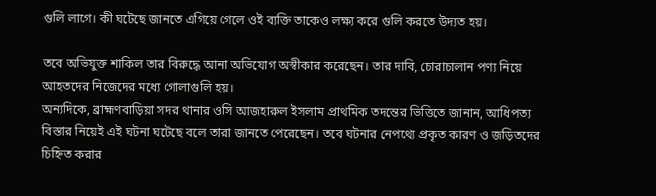গুলি লাগে। কী ঘটেছে জানতে এগিয়ে গেলে ওই ব্যক্তি তাকেও লক্ষ্য করে গুলি করতে উদ্যত হয়।

তবে অভিযুক্ত শাকিল তার বিরুদ্ধে আনা অভিযোগ অস্বীকার করেছেন। তার দাবি, চোরাচালান পণ্য নিয়ে আহতদের নিজেদের মধ্যে গোলাগুলি হয়।
অন্যদিকে, ব্রাহ্মণবাড়িয়া সদর থানার ওসি আজহারুল ইসলাম প্রাথমিক তদন্তের ভিত্তিতে জানান, আধিপত্য বিস্তার নিয়েই এই ঘটনা ঘটেছে বলে তারা জানতে পেরেছেন। তবে ঘটনার নেপথ্যে প্রকৃত কারণ ও জড়িতদের চিহ্নিত করার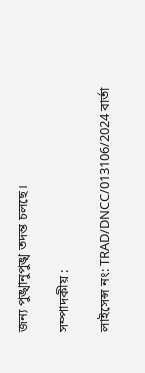জন্য পুঙ্খানুপুঙ্খ তদন্ত চলছে।

সম্পাদকীয় :

লাইসেন্স নং: TRAD/DNCC/013106/2024 বার্তা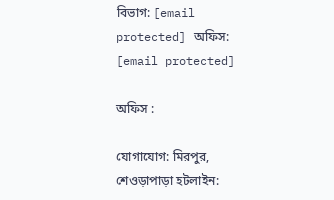বিভাগ: [email protected] অফিস: [email protected]

অফিস :

যোগাযোগ: মিরপুর, শেওড়াপাড়া হটলাইন: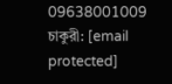09638001009 চাকুরী: [email protected]